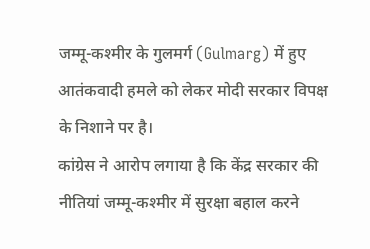जम्मू-कश्मीर के गुलमर्ग (Gulmarg) में हुए आतंकवादी हमले को लेकर मोदी सरकार विपक्ष के निशाने पर है।
कांग्रेस ने आरोप लगाया है कि केंद्र सरकार की नीतियां जम्मू-कश्मीर में सुरक्षा बहाल करने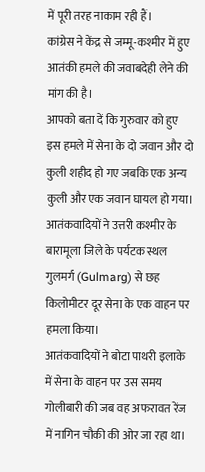में पूरी तरह नाकाम रही हैं।
कांग्रेस ने केंद्र से जम्मू-कश्मीर में हुए आतंकी हमले की जवाबदेही लेने की मांग की है।
आपको बता दें कि गुरुवार को हुए इस हमले में सेना के दो जवान और दो कुली शहीद हो गए जबकि एक अन्य कुली और एक जवान घायल हो गया।
आतंकवादियों ने उत्तरी कश्मीर के बारामूला जिले के पर्यटक स्थल गुलमर्ग (Gulmarg) से छह किलोमीटर दूर सेना के एक वाहन पर हमला किया।
आतंकवादियों ने बोटा पाथरी इलाके में सेना के वाहन पर उस समय गोलीबारी की जब वह अफरावत रेंज में नागिन चौकी की ओर जा रहा था।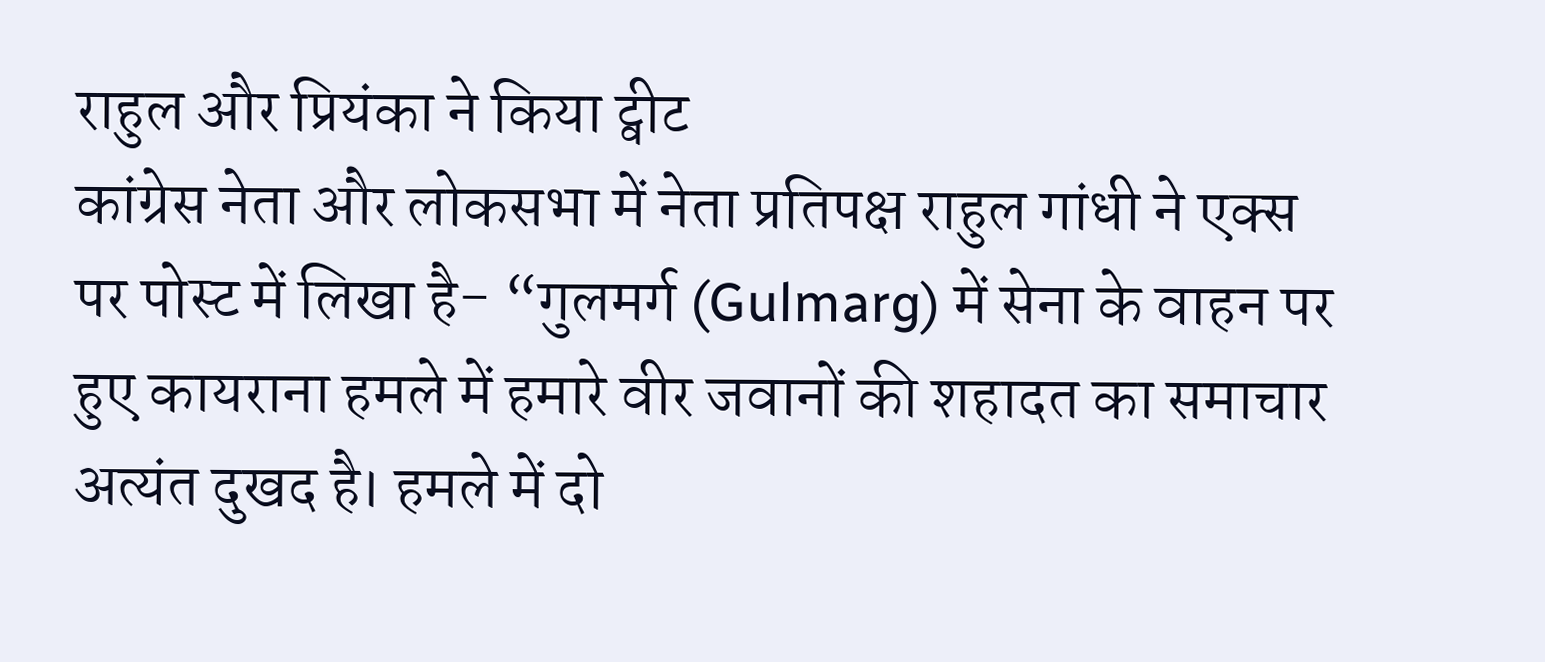राहुल और प्रियंका ने किया ट्वीट
कांग्रेस नेता और लोकसभा में नेता प्रतिपक्ष राहुल गांधी ने एक्स पर पोस्ट में लिखा है- “गुलमर्ग (Gulmarg) में सेना के वाहन पर हुए कायराना हमले में हमारे वीर जवानों की शहादत का समाचार अत्यंत दुखद है। हमले में दो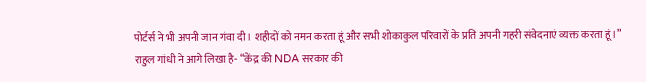पोर्टर्स ने भी अपनी जान गंवा दी। शहीदों को नमन करता हूं और सभी शोकाकुल परिवारों के प्रति अपनी गहरी संवेदनाएं व्यक्त करता हूं।”
राहुल गांधी ने आगे लिखा है- “केंद्र की NDA सरकार की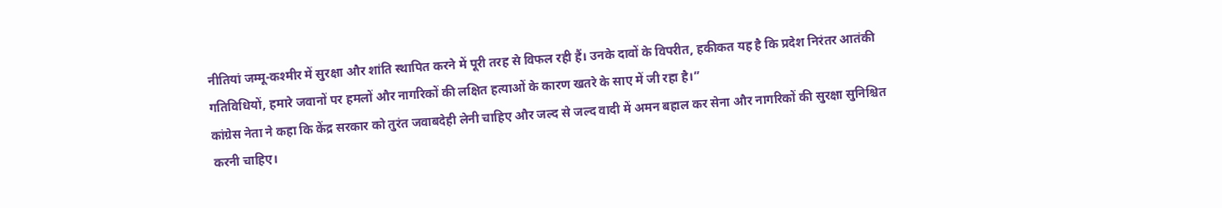नीतियां जम्मू-कश्मीर में सुरक्षा और शांति स्थापित करने में पूरी तरह से विफल रही हैं। उनके दावों के विपरीत, हकीकत यह है कि प्रदेश निरंतर आतंकी गतिविधियों, हमारे जवानों पर हमलों और नागरिकों की लक्षित हत्याओं के कारण खतरे के साए में जी रहा है।”
कांग्रेस नेता ने कहा कि केंद्र सरकार को तुरंत जवाबदेही लेनी चाहिए और जल्द से जल्द वादी में अमन बहाल कर सेना और नागरिकों की सुरक्षा सुनिश्चित करनी चाहिए।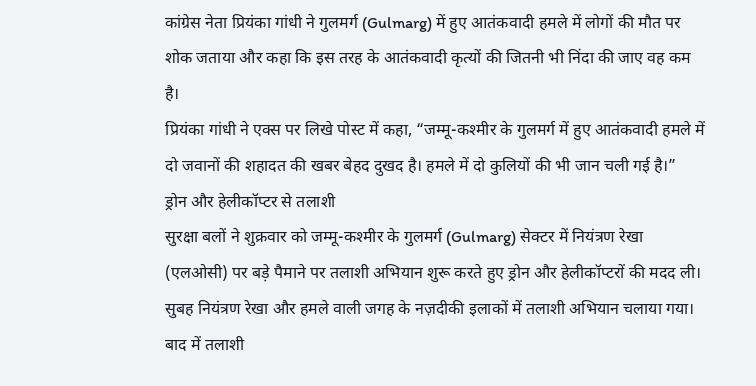कांग्रेस नेता प्रियंका गांधी ने गुलमर्ग (Gulmarg) में हुए आतंकवादी हमले में लोगों की मौत पर शोक जताया और कहा कि इस तरह के आतंकवादी कृत्यों की जितनी भी निंदा की जाए वह कम है।
प्रियंका गांधी ने एक्स पर लिखे पोस्ट में कहा, “जम्मू-कश्मीर के गुलमर्ग में हुए आतंकवादी हमले में दो जवानों की शहादत की खबर बेहद दुखद है। हमले में दो कुलियों की भी जान चली गई है।”
ड्रोन और हेलीकॉप्टर से तलाशी
सुरक्षा बलों ने शुक्रवार को जम्मू-कश्मीर के गुलमर्ग (Gulmarg) सेक्टर में नियंत्रण रेखा (एलओसी) पर बड़े पैमाने पर तलाशी अभियान शुरू करते हुए ड्रोन और हेलीकॉप्टरों की मदद ली।
सुबह नियंत्रण रेखा और हमले वाली जगह के नज़दीकी इलाकों में तलाशी अभियान चलाया गया। बाद में तलाशी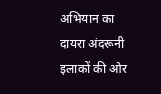अभियान का दायरा अंदरूनी इलाकों की ओर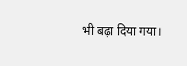भी बढ़ा दिया गया।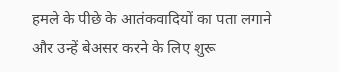हमले के पीछे के आतंकवादियों का पता लगाने और उन्हें बेअसर करने के लिए शुरू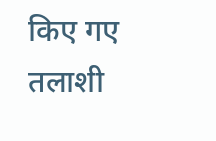किए गए तलाशी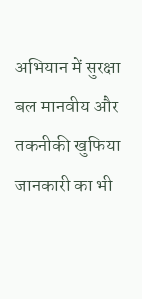अभियान में सुरक्षा बल मानवीय और तकनीकी खुफिया जानकारी का भी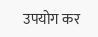उपयोग कर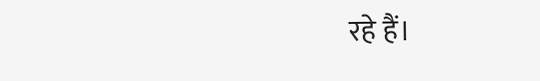रहे हैं।